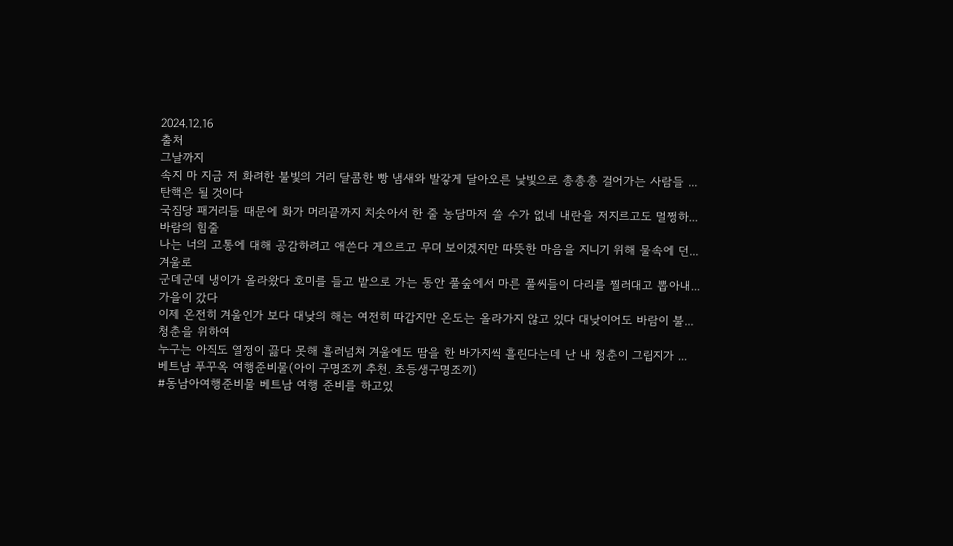2024.12.16
출처
그날까지
속지 마 지금 저 화려한 불빛의 거리 달콤한 빵 냄새와 발갛게 달아오른 낯빛으로 총총총 걸어가는 사람들 ...
탄핵은 될 것이다
국짐당 패거리들 때문에 화가 머리끝까지 치솟아서 한 줄 농담마저 쓸 수가 없네 내란을 저지르고도 멀쩡하...
바람의 힘줄
나는 너의 고통에 대해 공감하려고 애쓴다 게으르고 무뎌 보이겠지만 따뜻한 마음을 지니기 위해 물속에 던...
겨울로
군데군데 냉이가 올라왔다 호미를 들고 밭으로 가는 동안 풀숲에서 마른 풀씨들이 다리를 찔러대고 뽑아내...
가을이 갔다
이제 온전히 겨울인가 보다 대낮의 해는 여전히 따갑지만 온도는 올라가지 않고 있다 대낮이어도 바람이 불...
청춘을 위하여
누구는 아직도 열정이 끓다 못해 흘러넘쳐 겨울에도 땀을 한 바가지씩 흘린다는데 난 내 청춘이 그립지가 ...
베트남 푸꾸옥 여행준비물(아이 구명조끼 추천. 초등생구명조끼)
#동남아여행준비물 베트남 여행 준비를 하고있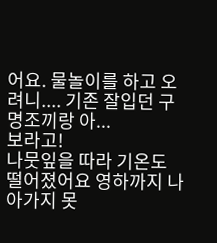어요. 물놀이를 하고 오려니.... 기존 잘입던 구명조끼랑 아...
보라고!
나뭇잎을 따라 기온도 떨어졌어요 영하까지 나아가지 못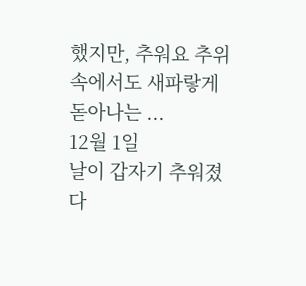했지만, 추워요 추위 속에서도 새파랗게 돋아나는 ...
12월 1일
날이 갑자기 추워졌다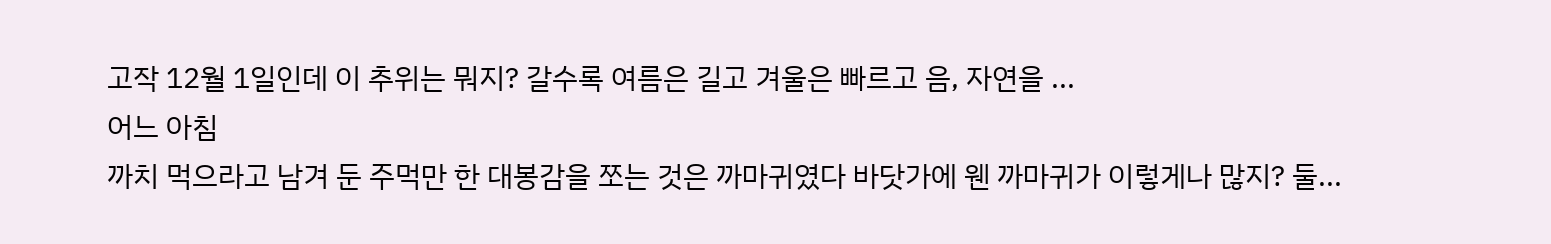고작 12월 1일인데 이 추위는 뭐지? 갈수록 여름은 길고 겨울은 빠르고 음, 자연을 ...
어느 아침
까치 먹으라고 남겨 둔 주먹만 한 대봉감을 쪼는 것은 까마귀였다 바닷가에 웬 까마귀가 이렇게나 많지? 둘...